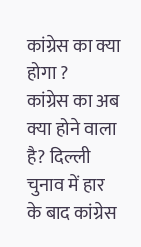कांग्रेस का क्या होगा ?
कांग्रेस का अब क्या होने वाला है? दिल्ली चुनाव में हार के बाद कांग्रेस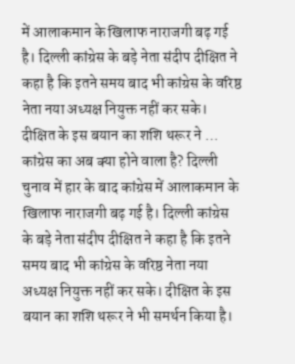में आलाकमान के खिलाफ नाराजगी बढ़ गई है। दिल्ली कांग्रेस के बड़े नेता संदीप दीक्षित ने कहा है कि इतने समय बाद भी कांग्रेस के वरिष्ठ नेता नया अध्यक्ष नियुक्त नहीं कर सके। दीक्षित के इस बयान का शशि थरूर ने …
कांग्रेस का अब क्या होने वाला है? दिल्ली चुनाव में हार के बाद कांग्रेस में आलाकमान के खिलाफ नाराजगी बढ़ गई है। दिल्ली कांग्रेस के बड़े नेता संदीप दीक्षित ने कहा है कि इतने समय बाद भी कांग्रेस के वरिष्ठ नेता नया अध्यक्ष नियुक्त नहीं कर सके। दीक्षित के इस बयान का शशि थरूर ने भी समर्थन किया है।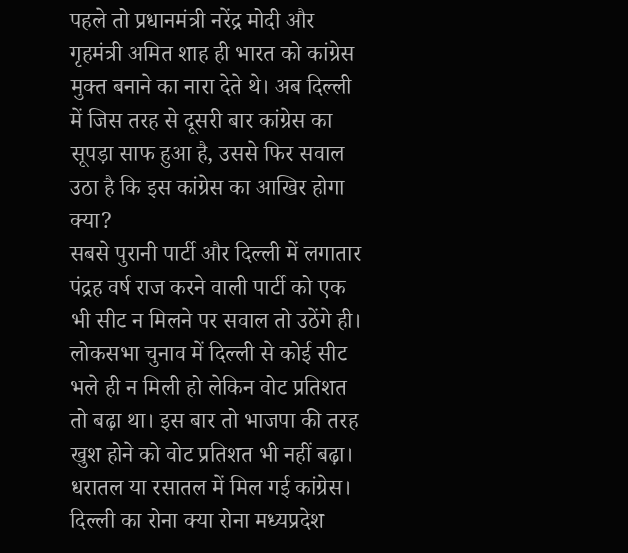पहले तो प्रधानमंत्री नरेंद्र मोदी और गृहमंत्री अमित शाह ही भारत को कांग्रेस मुक्त बनाने का नारा देते थे। अब दिल्ली में जिस तरह से दूसरी बार कांग्रेस का सूपड़ा साफ हुआ है, उससे फिर सवाल उठा है कि इस कांग्रेस का आखिर होगा क्या?
सबसे पुरानी पार्टी और दिल्ली में लगातार पंद्रह वर्ष राज करने वाली पार्टी को एक भी सीट न मिलने पर सवाल तो उठेंगे ही। लोकसभा चुनाव में दिल्ली से कोई सीट भले ही न मिली हो लेकिन वोट प्रतिशत तो बढ़ा था। इस बार तो भाजपा की तरह खुश होने को वोट प्रतिशत भी नहीं बढ़ा। धरातल या रसातल में मिल गई कांग्रेस। दिल्ली का रोना क्या रोना मध्यप्रदेश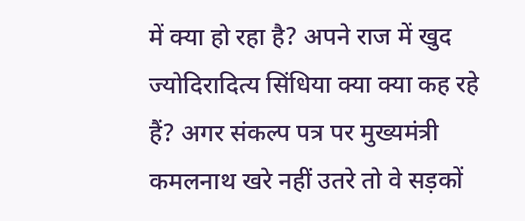में क्या हो रहा है? अपने राज में खुद ज्योदिरादित्य सिंधिया क्या क्या कह रहे हैं? अगर संकल्प पत्र पर मुख्यमंत्री कमलनाथ खरे नहीं उतरे तो वे सड़कों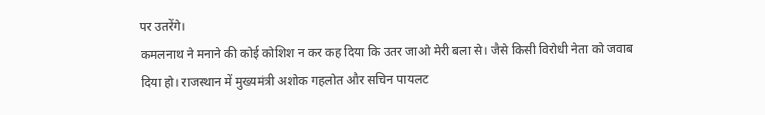पर उतरेंगे।
कमलनाथ ने मनाने की कोई कोशिश न कर कह दिया कि उतर जाओ मेरी बला से। जैसे किसी विरोधी नेता को जवाब दिया हो। राजस्थान में मुख्यमंत्री अशोक गहलोत और सचिन पायलट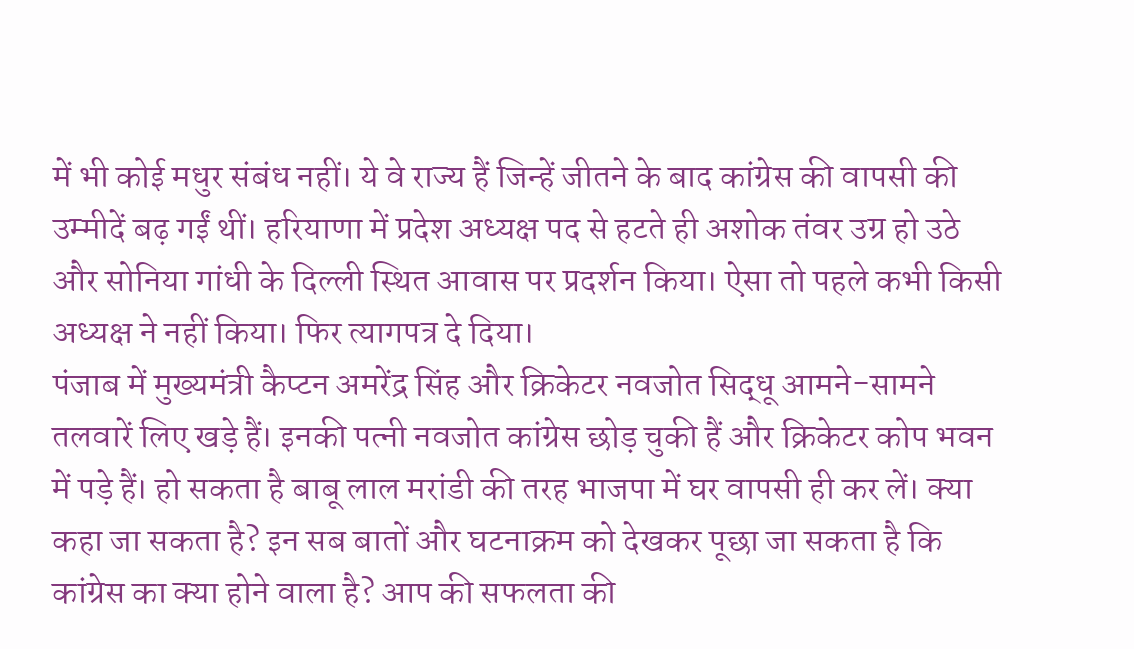में भी कोई मधुर संबंध नहीं। ये वे राज्य हैं जिन्हें जीतने के बाद कांग्रेस की वापसी की उम्मीदें बढ़ गईं थीं। हरियाणा में प्रदेश अध्यक्ष पद से हटते ही अशोक तंवर उग्र हो उठे और सोनिया गांधी के दिल्ली स्थित आवास पर प्रदर्शन किया। ऐसा तो पहले कभी किसी अध्यक्ष ने नहीं किया। फिर त्यागपत्र दे दिया।
पंजाब में मुख्यमंत्री कैप्टन अमरेंद्र सिंह और क्रिकेटर नवजोत सिद्धू आमने-सामने तलवारें लिए खड़े हैं। इनकी पत्नी नवजोत कांग्रेस छोड़ चुकी हैं और क्रिकेटर कोप भवन में पड़े हैं। हो सकता है बाबू लाल मरांडी की तरह भाजपा में घर वापसी ही कर लें। क्या कहा जा सकता है? इन सब बातों और घटनाक्रम को देखकर पूछा जा सकता है कि कांग्रेस का क्या होने वाला है? आप की सफलता की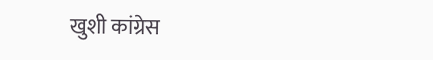खुशी कांग्रेस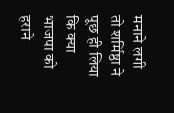मनाने लगी तो शर्मिष्ठा ने पूछ ही लिया कि क्या भाजपा को हराने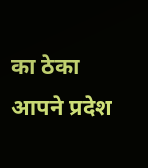का ठेका आपने प्रदेश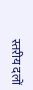स्तरीय दलों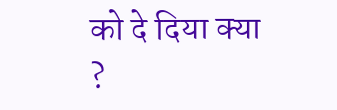को दे दिया क्या ?